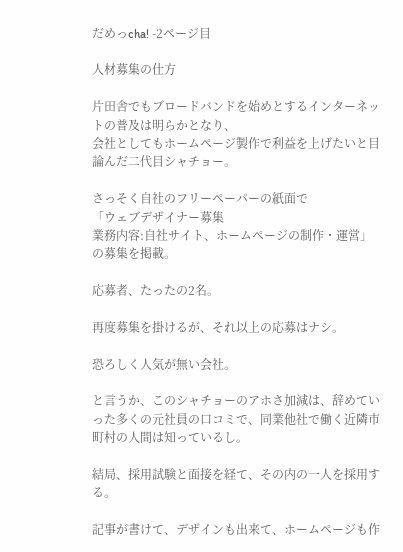だめっcha! -2ページ目

人材募集の仕方

片田舎でもブロードバンドを始めとするインターネットの普及は明らかとなり、
会社としてもホームページ製作で利益を上げたいと目論んだ二代目シャチョー。

さっそく自社のフリーペーパーの紙面で
「ウェブデザイナー募集
業務内容:自社サイト、ホームページの制作・運営」
の募集を掲載。

応募者、たったの2名。

再度募集を掛けるが、それ以上の応募はナシ。

恐ろしく人気が無い会社。

と言うか、このシャチョーのアホさ加減は、辞めていった多くの元社員の口コミで、同業他社で働く近隣市町村の人間は知っているし。

結局、採用試験と面接を経て、その内の一人を採用する。

記事が書けて、デザインも出来て、ホームページも作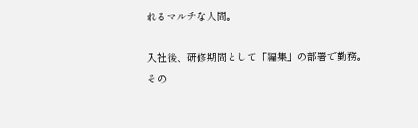れるマルチな人間。

入社後、研修期間として「編集」の部署で勤務。
その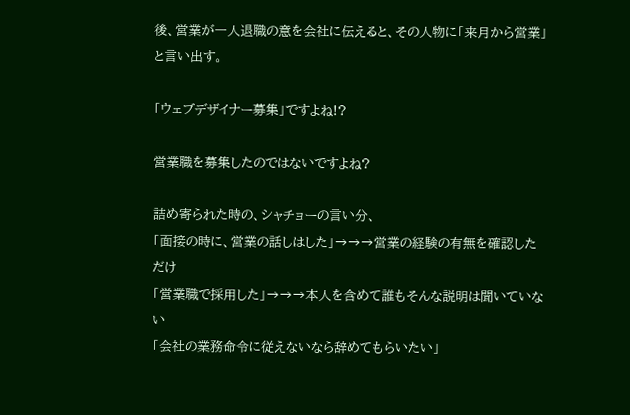後、営業が一人退職の意を会社に伝えると、その人物に「来月から営業」と言い出す。

「ウェブデザイナー募集」ですよね!?

営業職を募集したのではないですよね?

詰め寄られた時の、シャチョーの言い分、
「面接の時に、営業の話しはした」→→→営業の経験の有無を確認しただけ
「営業職で採用した」→→→本人を含めて誰もそんな説明は聞いていない
「会社の業務命令に従えないなら辞めてもらいたい」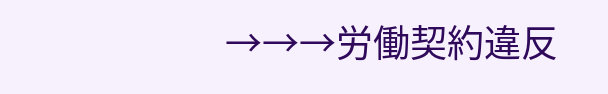→→→労働契約違反